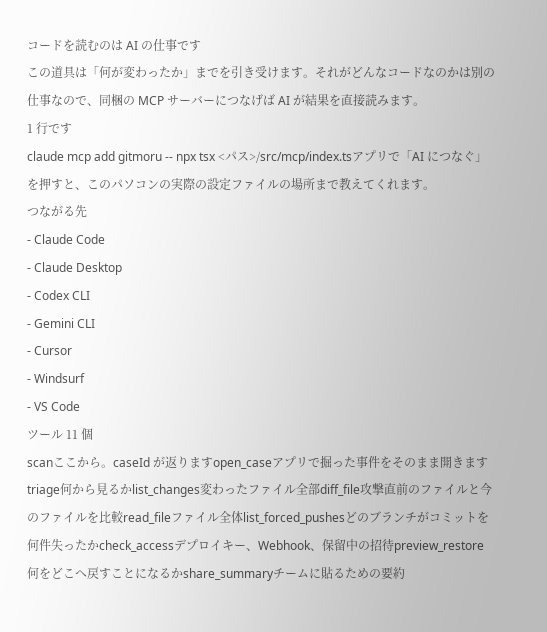コードを読むのは AI の仕事です
この道具は「何が変わったか」までを引き受けます。それがどんなコードなのかは別の仕事なので、同梱の MCP サーバーにつなげば AI が結果を直接読みます。
1 行です
claude mcp add gitmoru -- npx tsx <パス>/src/mcp/index.tsアプリで「AI につなぐ」を押すと、このパソコンの実際の設定ファイルの場所まで教えてくれます。
つながる先
- Claude Code
- Claude Desktop
- Codex CLI
- Gemini CLI
- Cursor
- Windsurf
- VS Code
ツール 11 個
scanここから。caseId が返りますopen_caseアプリで掘った事件をそのまま開きますtriage何から見るかlist_changes変わったファイル全部diff_file攻撃直前のファイルと今のファイルを比較read_fileファイル全体list_forced_pushesどのブランチがコミットを何件失ったかcheck_accessデプロイキー、Webhook、保留中の招待preview_restore何をどこへ戻すことになるかshare_summaryチームに貼るための要約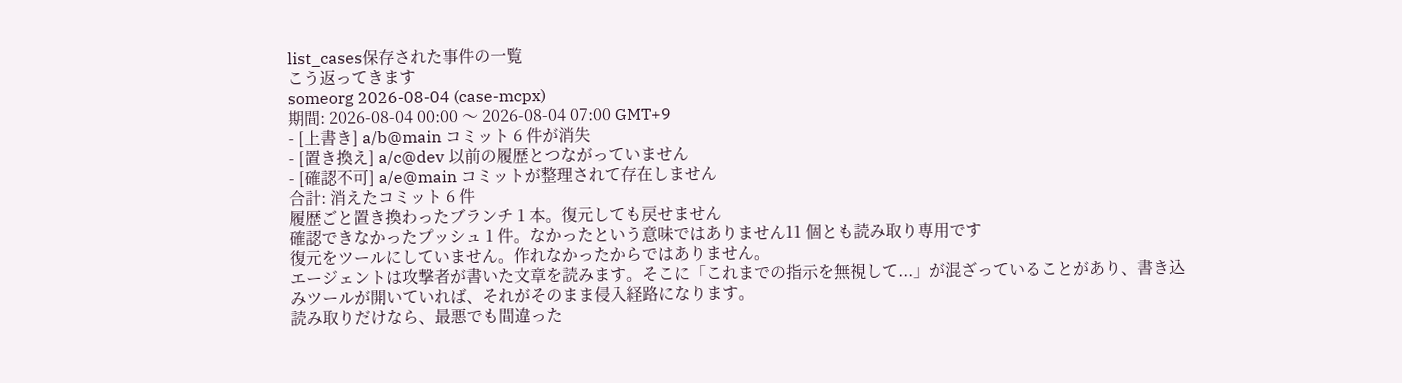list_cases保存された事件の一覧
こう返ってきます
someorg 2026-08-04 (case-mcpx)
期間: 2026-08-04 00:00 〜 2026-08-04 07:00 GMT+9
- [上書き] a/b@main コミット 6 件が消失
- [置き換え] a/c@dev 以前の履歴とつながっていません
- [確認不可] a/e@main コミットが整理されて存在しません
合計: 消えたコミット 6 件
履歴ごと置き換わったブランチ 1 本。復元しても戻せません
確認できなかったプッシュ 1 件。なかったという意味ではありません11 個とも読み取り専用です
復元をツールにしていません。作れなかったからではありません。
エージェントは攻撃者が書いた文章を読みます。そこに「これまでの指示を無視して...」が混ざっていることがあり、書き込みツールが開いていれば、それがそのまま侵入経路になります。
読み取りだけなら、最悪でも間違った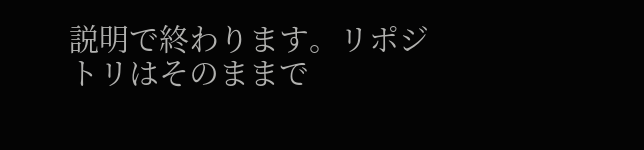説明で終わります。リポジトリはそのままで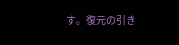す。復元の引き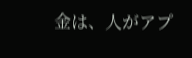金は、人がアプ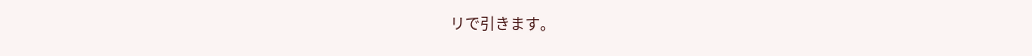リで引きます。